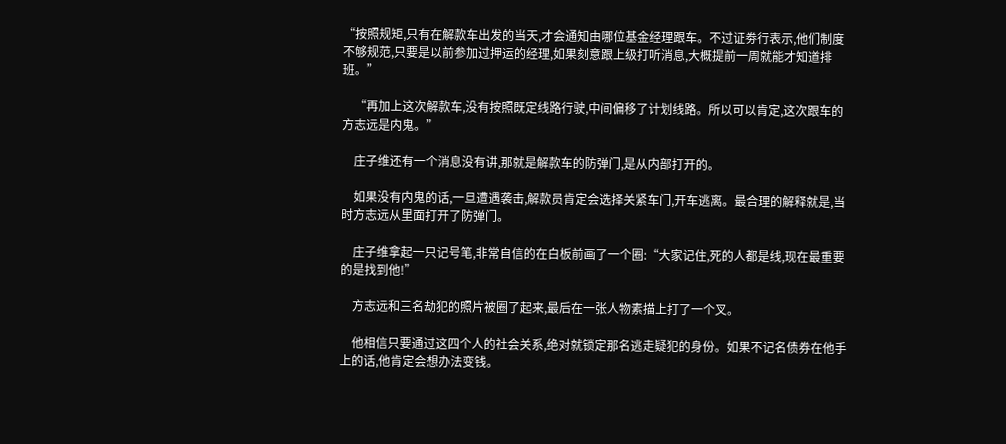“按照规矩,只有在解款车出发的当天,才会通知由哪位基金经理跟车。不过证劵行表示,他们制度不够规范,只要是以前参加过押运的经理,如果刻意跟上级打听消息,大概提前一周就能才知道排班。”

    “再加上这次解款车,没有按照既定线路行驶,中间偏移了计划线路。所以可以肯定,这次跟车的方志远是内鬼。”

    庄子维还有一个消息没有讲,那就是解款车的防弹门,是从内部打开的。

    如果没有内鬼的话,一旦遭遇袭击,解款员肯定会选择关紧车门,开车逃离。最合理的解释就是,当时方志远从里面打开了防弹门。

    庄子维拿起一只记号笔,非常自信的在白板前画了一个圈:“大家记住,死的人都是线,现在最重要的是找到他!”

    方志远和三名劫犯的照片被圈了起来,最后在一张人物素描上打了一个叉。

    他相信只要通过这四个人的社会关系,绝对就锁定那名逃走疑犯的身份。如果不记名债券在他手上的话,他肯定会想办法变钱。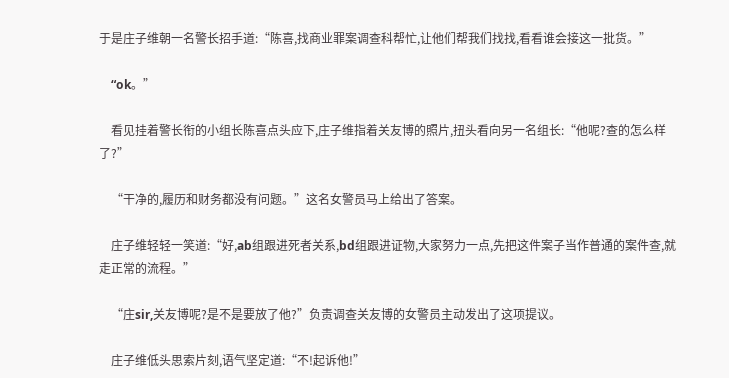于是庄子维朝一名警长招手道:“陈喜,找商业罪案调查科帮忙,让他们帮我们找找,看看谁会接这一批货。”

    “ok。”

    看见挂着警长衔的小组长陈喜点头应下,庄子维指着关友博的照片,扭头看向另一名组长:“他呢?查的怎么样了?”

    “干净的,履历和财务都没有问题。”这名女警员马上给出了答案。

    庄子维轻轻一笑道:“好,ab组跟进死者关系,bd组跟进证物,大家努力一点,先把这件案子当作普通的案件查,就走正常的流程。”

    “庄sir,关友博呢?是不是要放了他?”负责调查关友博的女警员主动发出了这项提议。

    庄子维低头思索片刻,语气坚定道:“不!起诉他!”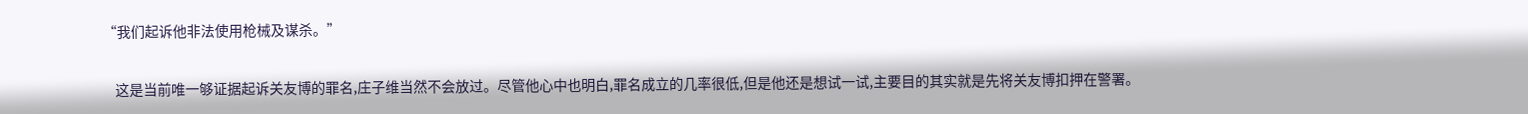“我们起诉他非法使用枪械及谋杀。”

    这是当前唯一够证据起诉关友博的罪名,庄子维当然不会放过。尽管他心中也明白,罪名成立的几率很低,但是他还是想试一试,主要目的其实就是先将关友博扣押在警署。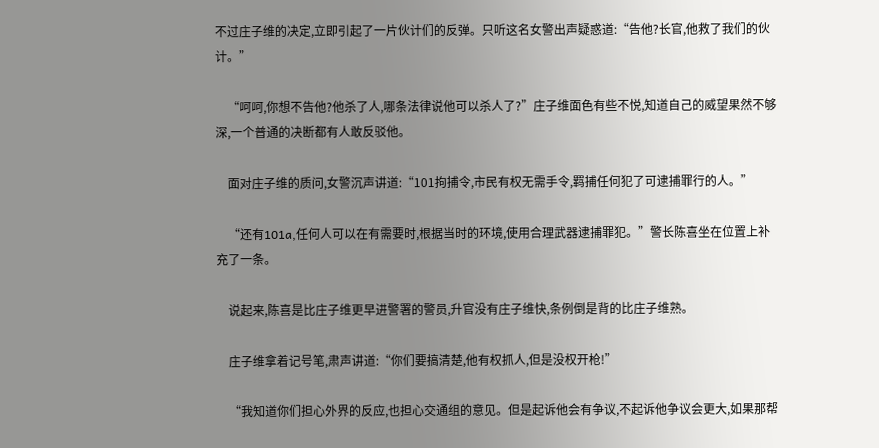不过庄子维的决定,立即引起了一片伙计们的反弹。只听这名女警出声疑惑道:“告他?长官,他救了我们的伙计。”

    “呵呵,你想不告他?他杀了人,哪条法律说他可以杀人了?”庄子维面色有些不悦,知道自己的威望果然不够深,一个普通的决断都有人敢反驳他。

    面对庄子维的质问,女警沉声讲道:“101拘捕令,市民有权无需手令,羁捕任何犯了可逮捕罪行的人。”

    “还有101a,任何人可以在有需要时,根据当时的环境,使用合理武器逮捕罪犯。”警长陈喜坐在位置上补充了一条。

    说起来,陈喜是比庄子维更早进警署的警员,升官没有庄子维快,条例倒是背的比庄子维熟。

    庄子维拿着记号笔,肃声讲道:“你们要搞清楚,他有权抓人,但是没权开枪!”

    “我知道你们担心外界的反应,也担心交通组的意见。但是起诉他会有争议,不起诉他争议会更大,如果那帮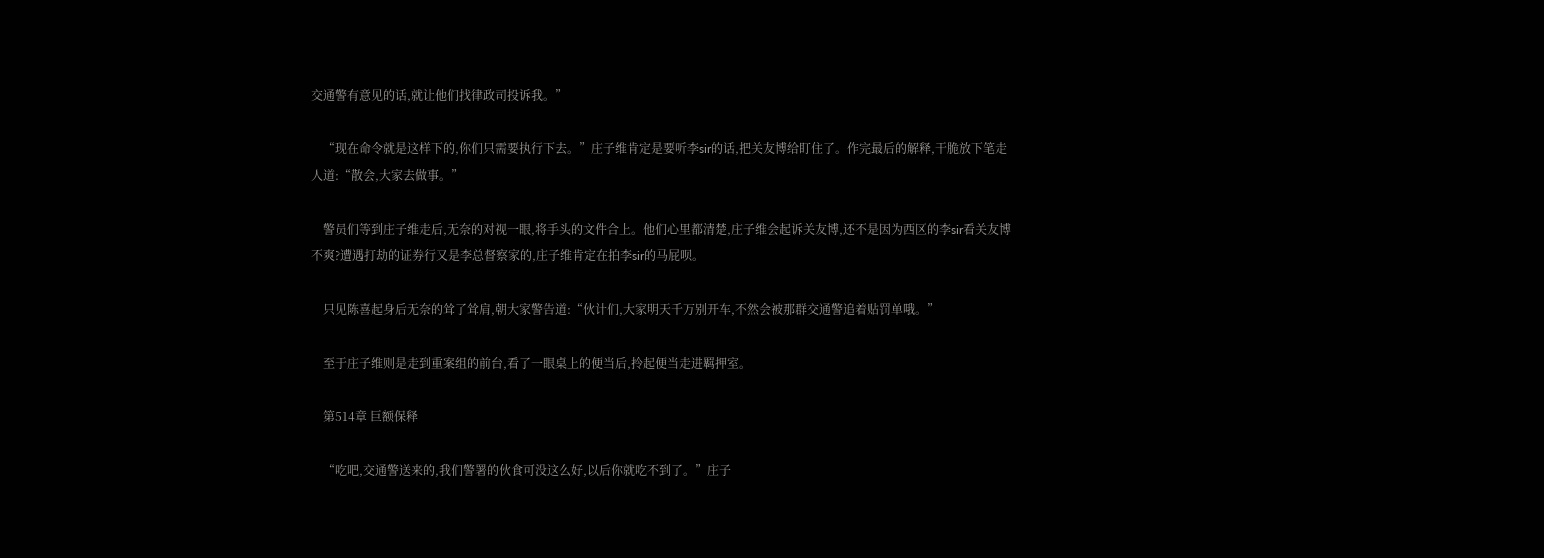交通警有意见的话,就让他们找律政司投诉我。”

    “现在命令就是这样下的,你们只需要执行下去。”庄子维肯定是要听李sir的话,把关友博给盯住了。作完最后的解释,干脆放下笔走人道:“散会,大家去做事。”

    警员们等到庄子维走后,无奈的对视一眼,将手头的文件合上。他们心里都清楚,庄子维会起诉关友博,还不是因为西区的李sir看关友博不爽?遭遇打劫的证券行又是李总督察家的,庄子维肯定在拍李sir的马屁呗。

    只见陈喜起身后无奈的耸了耸肩,朝大家警告道:“伙计们,大家明天千万别开车,不然会被那群交通警追着贴罚单哦。”

    至于庄子维则是走到重案组的前台,看了一眼桌上的便当后,拎起便当走进羁押室。

    第514章 巨额保释

    “吃吧,交通警送来的,我们警署的伙食可没这么好,以后你就吃不到了。”庄子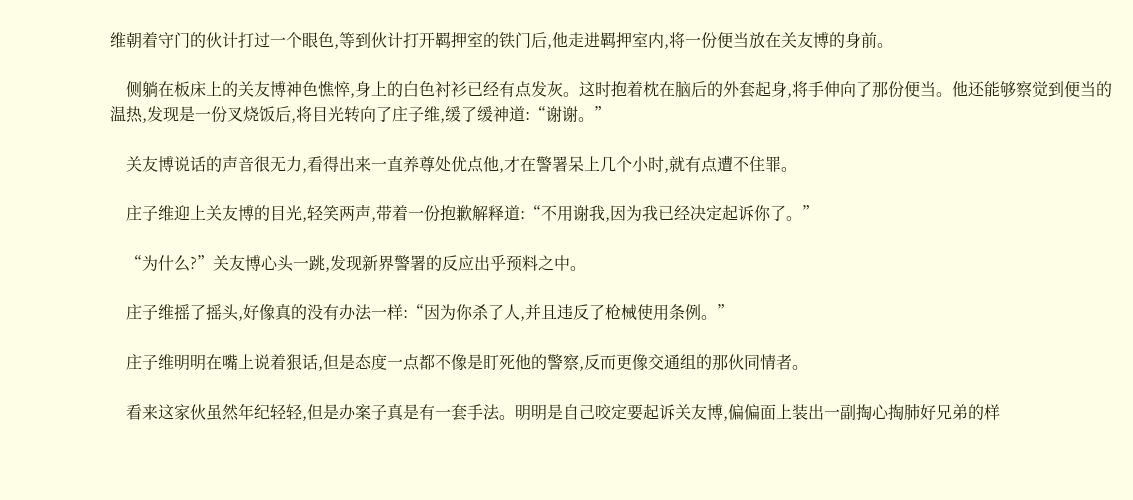维朝着守门的伙计打过一个眼色,等到伙计打开羁押室的铁门后,他走进羁押室内,将一份便当放在关友博的身前。

    侧躺在板床上的关友博神色憔悴,身上的白色衬衫已经有点发灰。这时抱着枕在脑后的外套起身,将手伸向了那份便当。他还能够察觉到便当的温热,发现是一份叉烧饭后,将目光转向了庄子维,缓了缓神道:“谢谢。”

    关友博说话的声音很无力,看得出来一直养尊处优点他,才在警署呆上几个小时,就有点遭不住罪。

    庄子维迎上关友博的目光,轻笑两声,带着一份抱歉解释道:“不用谢我,因为我已经决定起诉你了。”

    “为什么?”关友博心头一跳,发现新界警署的反应出乎预料之中。

    庄子维摇了摇头,好像真的没有办法一样:“因为你杀了人,并且违反了枪械使用条例。”

    庄子维明明在嘴上说着狠话,但是态度一点都不像是盯死他的警察,反而更像交通组的那伙同情者。

    看来这家伙虽然年纪轻轻,但是办案子真是有一套手法。明明是自己咬定要起诉关友博,偏偏面上装出一副掏心掏肺好兄弟的样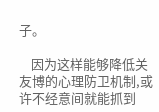子。

    因为这样能够降低关友博的心理防卫机制,或许不经意间就能抓到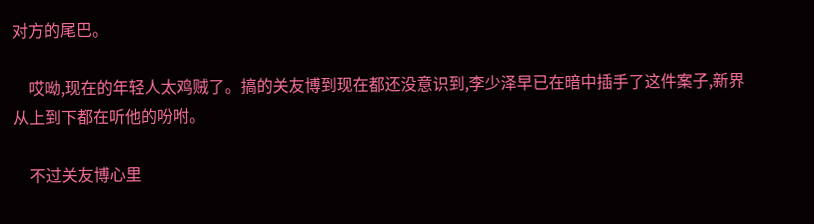对方的尾巴。

    哎呦,现在的年轻人太鸡贼了。搞的关友博到现在都还没意识到,李少泽早已在暗中插手了这件案子,新界从上到下都在听他的吩咐。

    不过关友博心里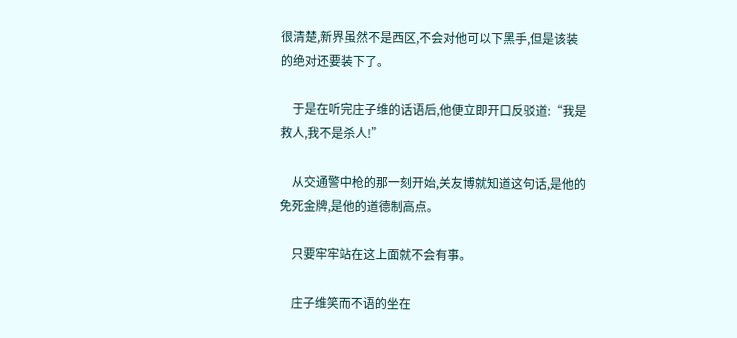很清楚,新界虽然不是西区,不会对他可以下黑手,但是该装的绝对还要装下了。

    于是在听完庄子维的话语后,他便立即开口反驳道:“我是救人,我不是杀人!”

    从交通警中枪的那一刻开始,关友博就知道这句话,是他的免死金牌,是他的道德制高点。

    只要牢牢站在这上面就不会有事。

    庄子维笑而不语的坐在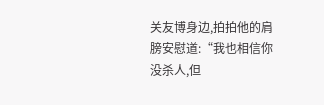关友博身边,拍拍他的肩膀安慰道:“我也相信你没杀人,但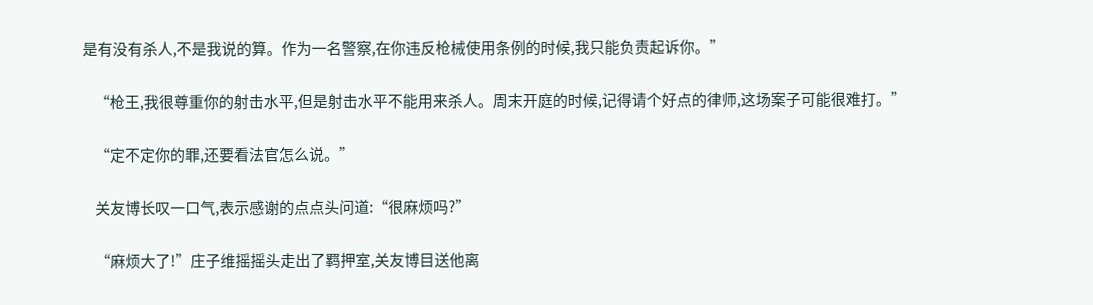是有没有杀人,不是我说的算。作为一名警察,在你违反枪械使用条例的时候,我只能负责起诉你。”

    “枪王,我很尊重你的射击水平,但是射击水平不能用来杀人。周末开庭的时候,记得请个好点的律师,这场案子可能很难打。”

    “定不定你的罪,还要看法官怎么说。”

    关友博长叹一口气,表示感谢的点点头问道:“很麻烦吗?”

    “麻烦大了!”庄子维摇摇头走出了羁押室,关友博目送他离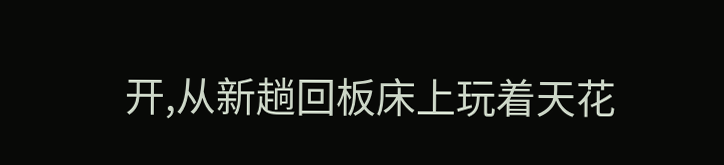开,从新趟回板床上玩着天花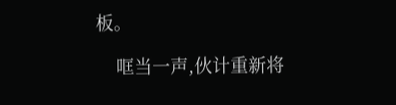板。

    哐当一声,伙计重新将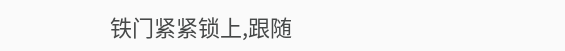铁门紧紧锁上,跟随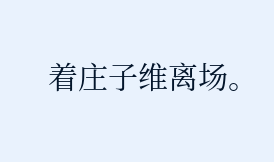着庄子维离场。